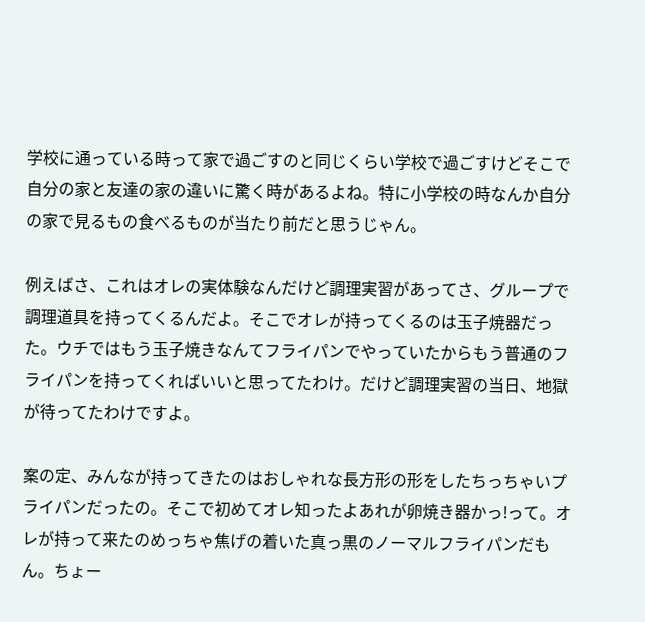学校に通っている時って家で過ごすのと同じくらい学校で過ごすけどそこで自分の家と友達の家の違いに驚く時があるよね。特に小学校の時なんか自分の家で見るもの食べるものが当たり前だと思うじゃん。

例えばさ、これはオレの実体験なんだけど調理実習があってさ、グループで調理道具を持ってくるんだよ。そこでオレが持ってくるのは玉子焼器だった。ウチではもう玉子焼きなんてフライパンでやっていたからもう普通のフライパンを持ってくればいいと思ってたわけ。だけど調理実習の当日、地獄が待ってたわけですよ。

案の定、みんなが持ってきたのはおしゃれな長方形の形をしたちっちゃいプライパンだったの。そこで初めてオレ知ったよあれが卵焼き器かっ!って。オレが持って来たのめっちゃ焦げの着いた真っ黒のノーマルフライパンだもん。ちょー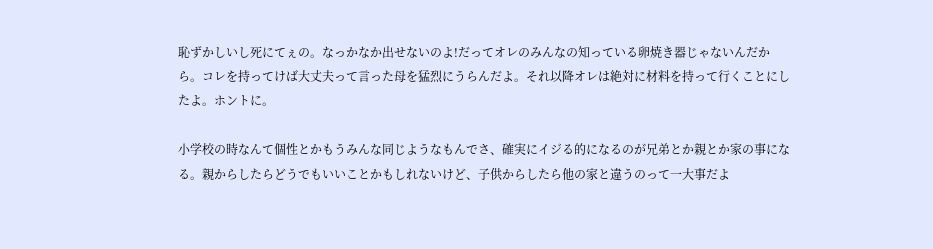恥ずかしいし死にてぇの。なっかなか出せないのよ!だってオレのみんなの知っている卵焼き器じゃないんだから。コレを持ってけば大丈夫って言った母を猛烈にうらんだよ。それ以降オレは絶対に材料を持って行くことにしたよ。ホントに。

小学校の時なんて個性とかもうみんな同じようなもんでさ、確実にイジる的になるのが兄弟とか親とか家の事になる。親からしたらどうでもいいことかもしれないけど、子供からしたら他の家と違うのって一大事だよ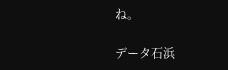ね。

データ石浜